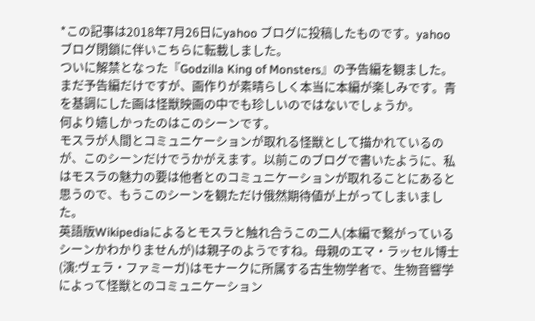*この記事は2018年7月26日にyahoo ブログに投稿したものです。yahooブログ閉鎖に伴いこちらに転載しました。
ついに解禁となった『Godzilla King of Monsters』の予告編を観ました。
まだ予告編だけですが、画作りが素晴らしく本当に本編が楽しみです。青を基調にした画は怪獣映画の中でも珍しいのではないでしょうか。
何より嬉しかったのはこのシーンです。
モスラが人間とコミュニケーションが取れる怪獣として描かれているのが、このシーンだけでうかがえます。以前このブログで書いたように、私はモスラの魅力の要は他者とのコミュニケーションが取れることにあると思うので、もうこのシーンを観ただけ俄然期待値が上がってしまいました。
英語版Wikipediaによるとモスラと触れ合うこの二人(本編で繋がっているシーンかわかりませんが)は親子のようですね。母親のエマ・ラッセル博士(演:ヴェラ・ファミーガ)はモナークに所属する古生物学者で、生物音響学によって怪獣とのコミュニケーション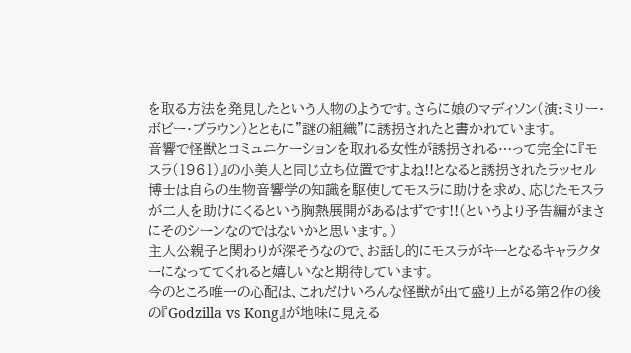を取る方法を発見したという人物のようです。さらに娘のマディソン(演:ミリー・ボビー・ブラウン)とともに”謎の組織”に誘拐されたと書かれています。
音響で怪獣とコミュニケーションを取れる女性が誘拐される…って完全に『モスラ(1961)』の小美人と同じ立ち位置ですよね!!となると誘拐されたラッセル博士は自らの生物音響学の知識を駆使してモスラに助けを求め、応じたモスラが二人を助けにくるという胸熱展開があるはずです!!(というより予告編がまさにそのシーンなのではないかと思います。)
主人公親子と関わりが深そうなので、お話し的にモスラがキーとなるキャラクターになっててくれると嬉しいなと期待しています。
今のところ唯一の心配は、これだけいろんな怪獣が出て盛り上がる第2作の後の『Godzilla vs Kong』が地味に見える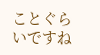ことぐらいですね